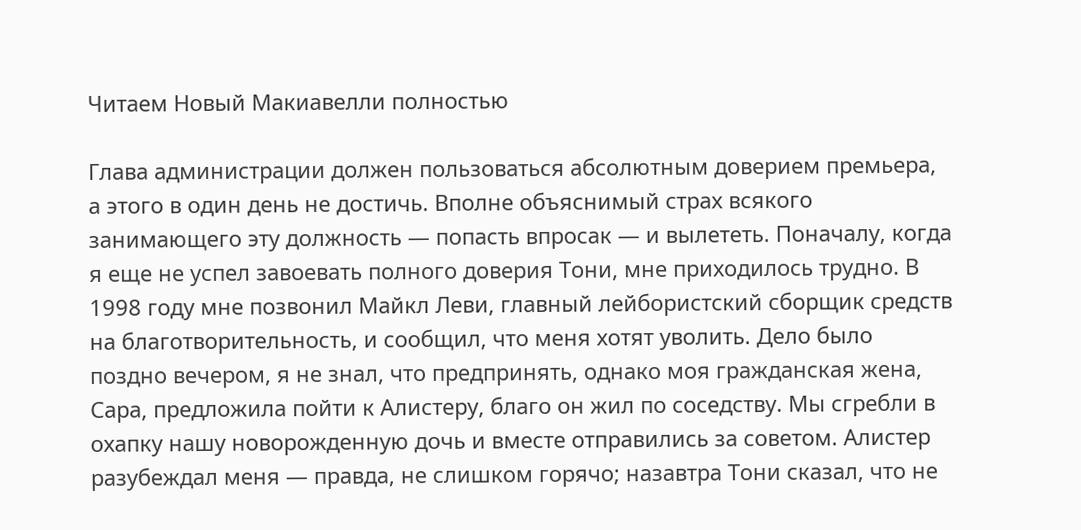Читаем Новый Макиавелли полностью

Глава администрации должен пользоваться абсолютным доверием премьера, а этого в один день не достичь. Вполне объяснимый страх всякого занимающего эту должность — попасть впросак — и вылететь. Поначалу, когда я еще не успел завоевать полного доверия Тони, мне приходилось трудно. В 1998 году мне позвонил Майкл Леви, главный лейбористский сборщик средств на благотворительность, и сообщил, что меня хотят уволить. Дело было поздно вечером, я не знал, что предпринять, однако моя гражданская жена, Сара, предложила пойти к Алистеру, благо он жил по соседству. Мы сгребли в охапку нашу новорожденную дочь и вместе отправились за советом. Алистер разубеждал меня — правда, не слишком горячо; назавтра Тони сказал, что не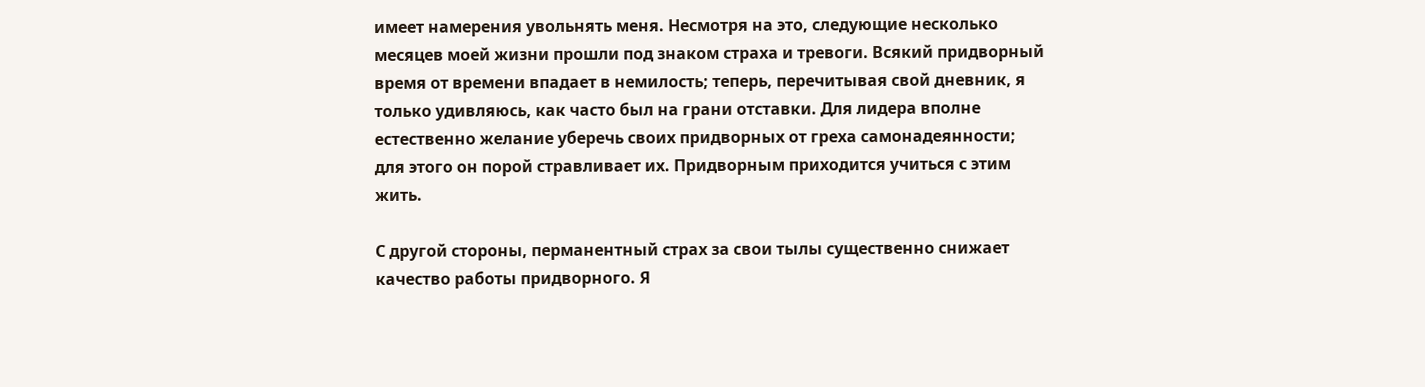имеет намерения увольнять меня. Несмотря на это, следующие несколько месяцев моей жизни прошли под знаком страха и тревоги. Всякий придворный время от времени впадает в немилость; теперь, перечитывая свой дневник, я только удивляюсь, как часто был на грани отставки. Для лидера вполне естественно желание уберечь своих придворных от греха самонадеянности; для этого он порой стравливает их. Придворным приходится учиться с этим жить.

С другой стороны, перманентный страх за свои тылы существенно снижает качество работы придворного. Я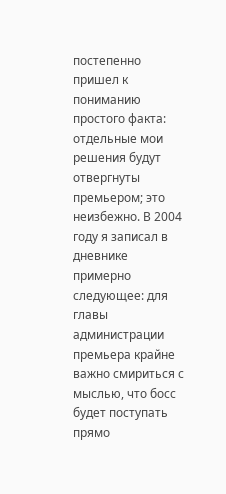постепенно пришел к пониманию простого факта: отдельные мои решения будут отвергнуты премьером; это неизбежно. В 2004 году я записал в дневнике примерно следующее: для главы администрации премьера крайне важно смириться с мыслью, что босс будет поступать прямо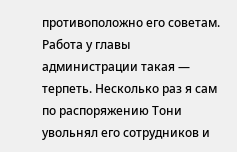противоположно его советам. Работа у главы администрации такая — терпеть. Несколько раз я сам по распоряжению Тони увольнял его сотрудников и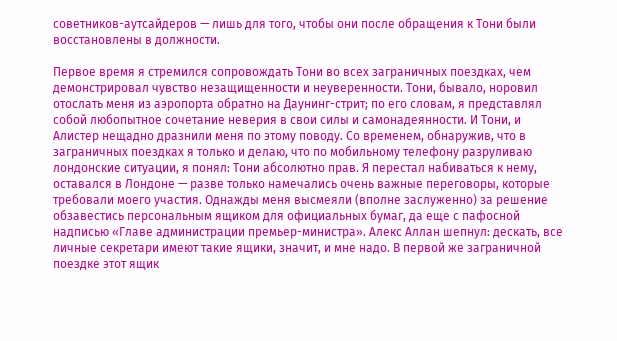советников-аутсайдеров — лишь для того, чтобы они после обращения к Тони были восстановлены в должности.

Первое время я стремился сопровождать Тони во всех заграничных поездках, чем демонстрировал чувство незащищенности и неуверенности. Тони, бывало, норовил отослать меня из аэропорта обратно на Даунинг-стрит; по его словам, я представлял собой любопытное сочетание неверия в свои силы и самонадеянности. И Тони, и Алистер нещадно дразнили меня по этому поводу. Со временем, обнаружив, что в заграничных поездках я только и делаю, что по мобильному телефону разруливаю лондонские ситуации, я понял: Тони абсолютно прав. Я перестал набиваться к нему, оставался в Лондоне — разве только намечались очень важные переговоры, которые требовали моего участия. Однажды меня высмеяли (вполне заслуженно) за решение обзавестись персональным ящиком для официальных бумаг, да еще с пафосной надписью «Главе администрации премьер-министра». Алекс Аллан шепнул: дескать, все личные секретари имеют такие ящики, значит, и мне надо. В первой же заграничной поездке этот ящик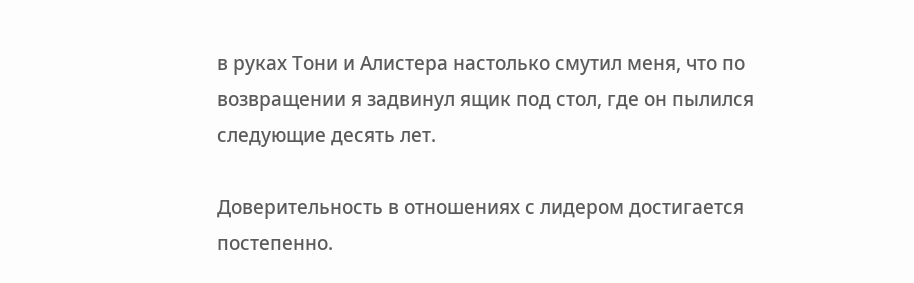в руках Тони и Алистера настолько смутил меня, что по возвращении я задвинул ящик под стол, где он пылился следующие десять лет.

Доверительность в отношениях с лидером достигается постепенно.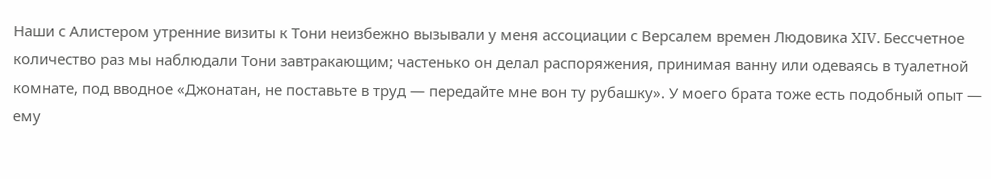Наши с Алистером утренние визиты к Тони неизбежно вызывали у меня ассоциации с Версалем времен Людовика XIV. Бессчетное количество раз мы наблюдали Тони завтракающим; частенько он делал распоряжения, принимая ванну или одеваясь в туалетной комнате, под вводное «Джонатан, не поставьте в труд — передайте мне вон ту рубашку». У моего брата тоже есть подобный опыт — ему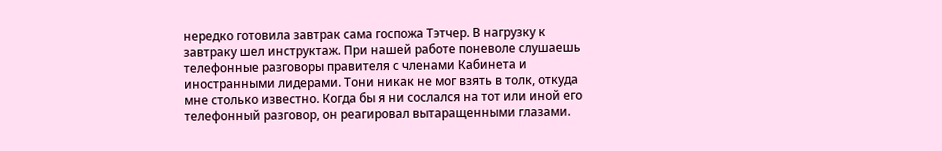нередко готовила завтрак сама госпожа Тэтчер. В нагрузку к завтраку шел инструктаж. При нашей работе поневоле слушаешь телефонные разговоры правителя с членами Кабинета и иностранными лидерами. Тони никак не мог взять в толк, откуда мне столько известно. Когда бы я ни сослался на тот или иной его телефонный разговор, он реагировал вытаращенными глазами.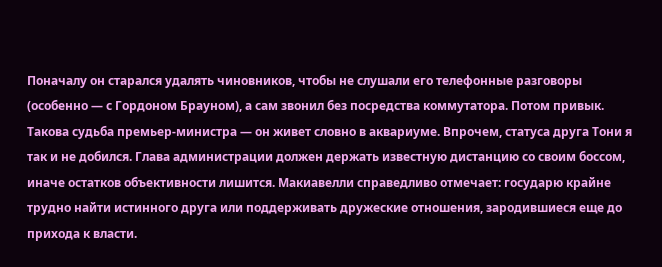Поначалу он старался удалять чиновников, чтобы не слушали его телефонные разговоры (особенно — с Гордоном Брауном), а сам звонил без посредства коммутатора. Потом привык. Такова судьба премьер-министра — он живет словно в аквариуме. Впрочем, статуса друга Тони я так и не добился. Глава администрации должен держать известную дистанцию со своим боссом, иначе остатков объективности лишится. Макиавелли справедливо отмечает: государю крайне трудно найти истинного друга или поддерживать дружеские отношения, зародившиеся еще до прихода к власти.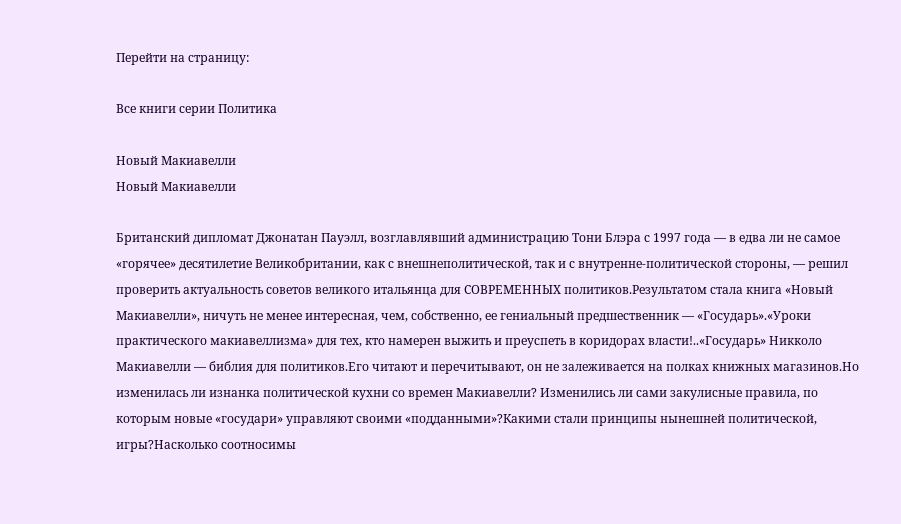Перейти на страницу:

Все книги серии Политика

Новый Макиавелли
Новый Макиавелли

Британский дипломат Джонатан Пауэлл, возглавлявший администрацию Тони Блэра с 1997 года — в едва ли не самое «горячее» десятилетие Великобритании, как с внешнеполитической, так и с внутренне-политической стороны, — решил проверить актуальность советов великого итальянца для СОВРЕМЕННЫХ политиков.Результатом стала книга «Новый Макиавелли», ничуть не менее интересная, чем, собственно, ее гениальный предшественник — «Государь».«Уроки практического макиавеллизма» для тех, кто намерен выжить и преуспеть в коридорах власти!..«Государь» Никколо Макиавелли — библия для политиков.Его читают и перечитывают, он не залеживается на полках книжных магазинов.Но изменилась ли изнанка политической кухни со времен Макиавелли? Изменились ли сами закулисные правила, по которым новые «государи» управляют своими «подданными»?Какими стали принципы нынешней политической, игры?Насколько соотносимы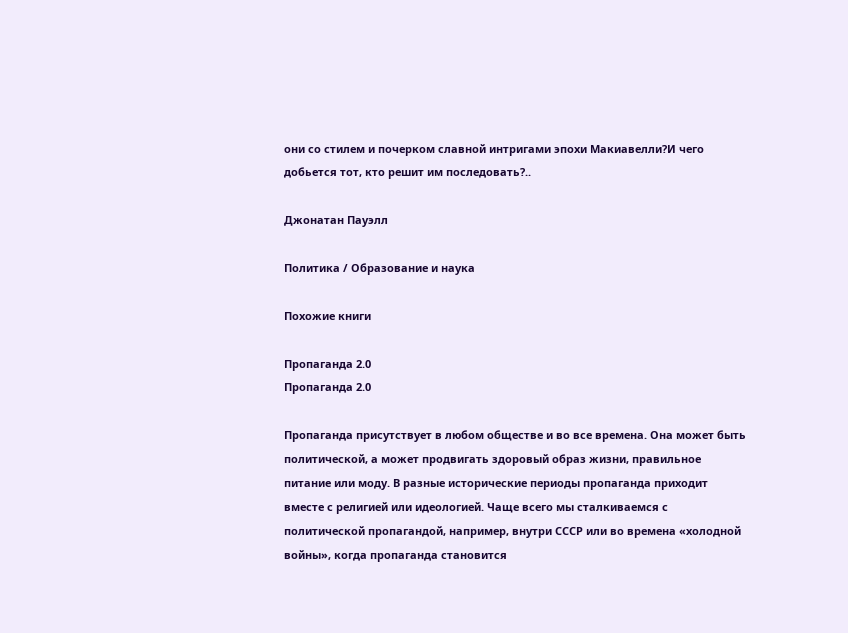они со стилем и почерком славной интригами эпохи Макиавелли?И чего добьется тот, кто решит им последовать?..

Джонатан Пауэлл

Политика / Образование и наука

Похожие книги

Пропаганда 2.0
Пропаганда 2.0

Пропаганда присутствует в любом обществе и во все времена. Она может быть политической, а может продвигать здоровый образ жизни, правильное питание или моду. В разные исторические периоды пропаганда приходит вместе с религией или идеологией. Чаще всего мы сталкиваемся с политической пропагандой, например, внутри СССР или во времена «холодной войны», когда пропаганда становится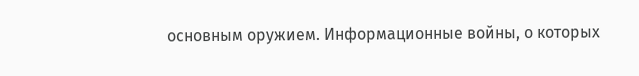основным оружием. Информационные войны, о которых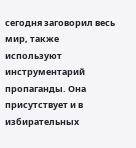сегодня заговорил весь мир, также используют инструментарий пропаганды. Она присутствует и в избирательных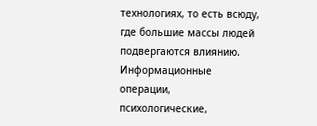технологиях, то есть всюду, где большие массы людей подвергаются влиянию. Информационные операции, психологические,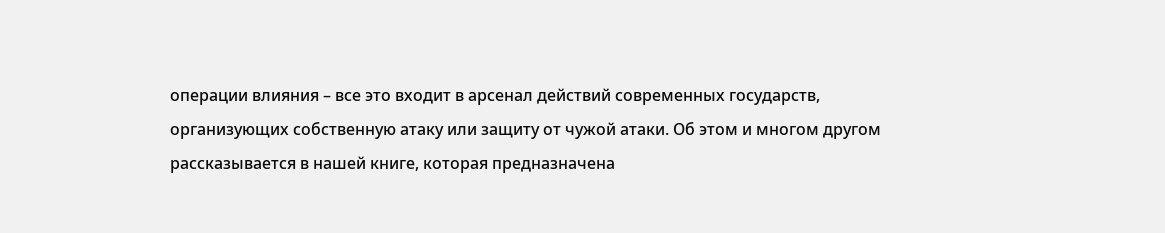операции влияния – все это входит в арсенал действий современных государств, организующих собственную атаку или защиту от чужой атаки. Об этом и многом другом рассказывается в нашей книге, которая предназначена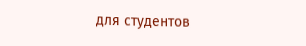для студентов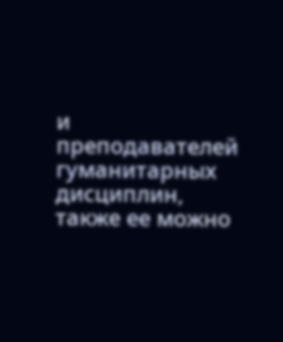и преподавателей гуманитарных дисциплин, также ее можно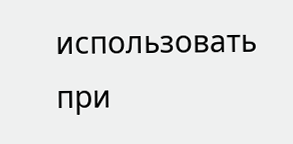использовать при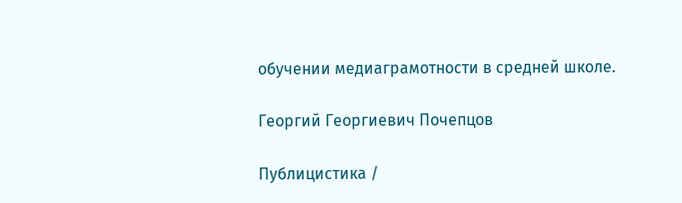обучении медиаграмотности в средней школе.

Георгий Георгиевич Почепцов

Публицистика /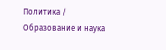Политика / Образование и наука